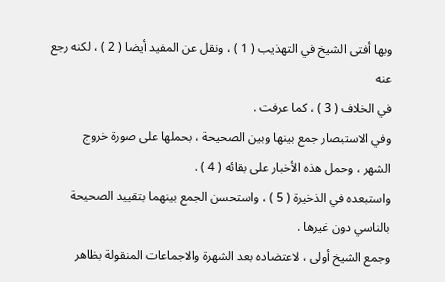وبها أفتى الشيخ في التهذيب ( 1 ) ، ونقل عن المفيد أيضا ( 2 ) ، لكنه رجع عنه
في الخلاف ( 3 ) ، كما عرفت .
وفي الاستبصار جمع بينها وبين الصحيحة ، بحملها على صورة خروج
الشهر ، وحمل هذه الأخبار على بقائه ( 4 ) .
واستبعده في الذخيرة ( 5 ) ، واستحسن الجمع بينهما بتقييد الصحيحة
بالناسي دون غيرها .
وجمع الشيخ أولى ، لاعتضاده بعد الشهرة والاجماعات المنقولة بظاهر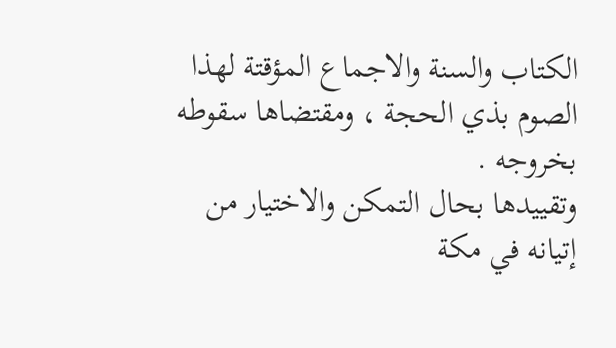الكتاب والسنة والاجماع المؤقتة لهذا الصوم بذي الحجة ، ومقتضاها سقوطه
بخروجه .
وتقييدها بحال التمكن والاختيار من إتيانه في مكة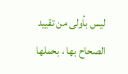ليس بأولى من تقييد
الصحاح بها ، بحملها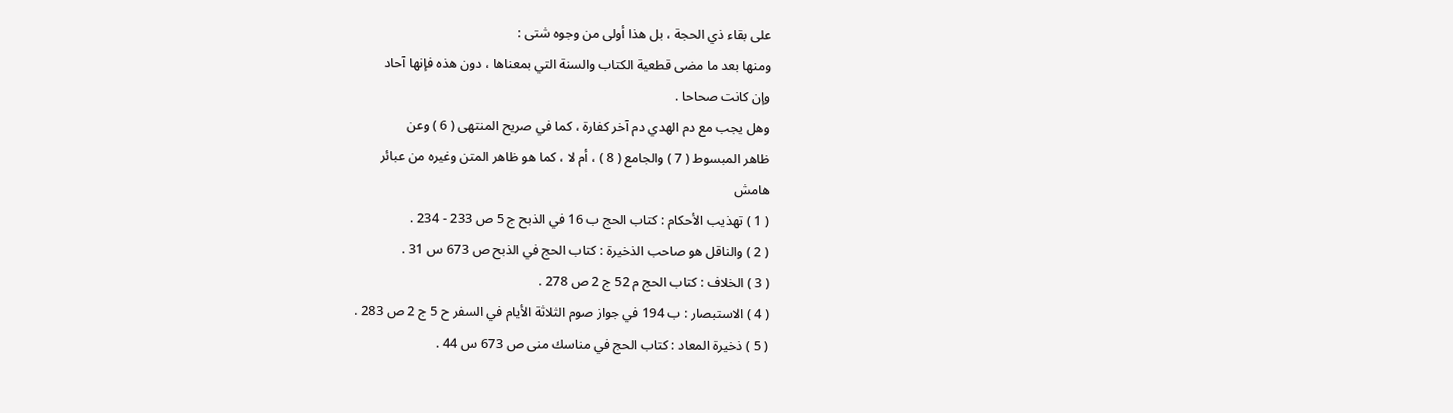على بقاء ذي الحجة ، بل هذا أولى من وجوه شتى :
ومنها بعد ما مضى قطعية الكتاب والسنة التي بمعناها ، دون هذه فإنها آحاد
وإن كانت صحاحا .
وهل يجب مع دم الهدي دم آخر كفارة ، كما في صريح المنتهى ( 6 ) وعن
ظاهر المبسوط ( 7 ) والجامع ( 8 ) ، أم لا ، كما هو ظاهر المتن وغيره من عبائر
هامش
( 1 ) تهذيب الأحكام : كتاب الحج ب 16 في الذبح ج 5 ص 233 - 234 .
( 2 ) والناقل هو صاحب الذخيرة : كتاب الحج في الذبح ص 673 س 31 .
( 3 ) الخلاف : كتاب الحج م 52 ج 2 ص 278 .
( 4 ) الاستبصار : ب 194 في جواز صوم الثلاثة الأيام في السفر ح 5 ج 2 ص 283 .
( 5 ) ذخيرة المعاد : كتاب الحج في مناسك منى ص 673 س 44 .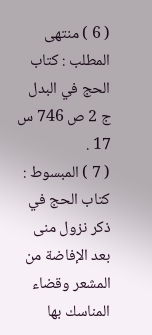( 6 ) منتهى المطلب : كتاب الحج في البدل ج 2 ص 746 س 17 .
( 7 ) المبسوط : كتاب الحج في ذكر نزول منى بعد الإفاضة من المشعر وقضاء المناسك بها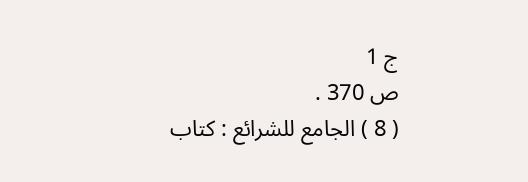ج 1
ص 370 .
( 8 ) الجامع للشرائع : كتاب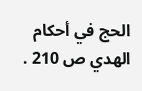الحج في أحكام الهدي ص 210 .